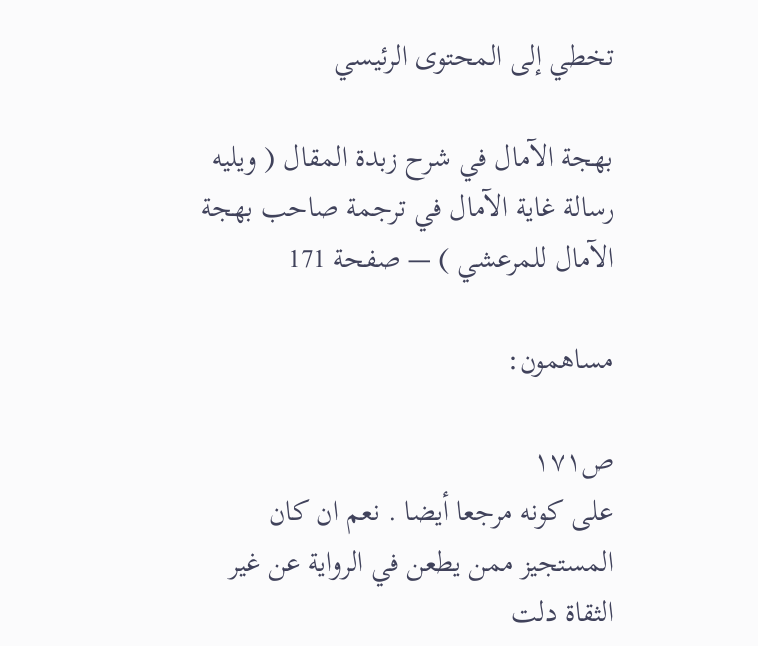تخطي إلى المحتوى الرئيسي

بهجة الآمال في شرح زبدة المقال ( ويليه رسالة غاية الآمال في ترجمة صاحب بهجة الآمال للمرعشي ) — صفحة 171

مساهمون:

ص١٧١
على كونه مرجعا أيضا . نعم ان كان المستجيز ممن يطعن في الرواية عن غير الثقاة دلت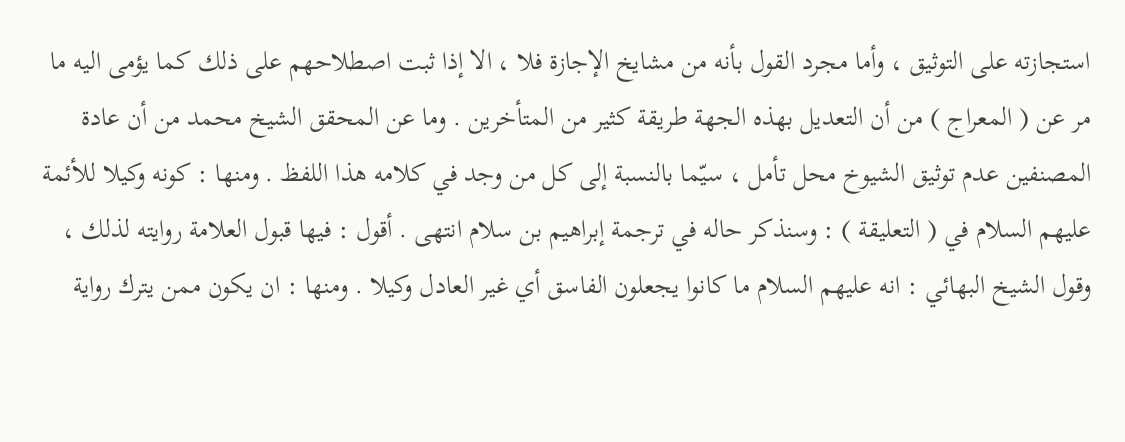استجازته على التوثيق ، وأما مجرد القول بأنه من مشايخ الإجازة فلا ، الا إذا ثبت اصطلاحهم على ذلك كما يؤمى اليه ما مر عن ( المعراج ) من أن التعديل بهذه الجهة طريقة كثير من المتأخرين . وما عن المحقق الشيخ محمد من أن عادة المصنفين عدم توثيق الشيوخ محل تأمل ، سيّما بالنسبة إلى كل من وجد في كلامه هذا اللفظ . ومنها : كونه وكيلا للأئمة عليهم السلام في ( التعليقة ) : وسنذكر حاله في ترجمة إبراهيم بن سلام انتهى . أقول : فيها قبول العلامة روايته لذلك ، وقول الشيخ البهائي : انه عليهم السلام ما كانوا يجعلون الفاسق أي غير العادل وكيلا . ومنها : ان يكون ممن يترك رواية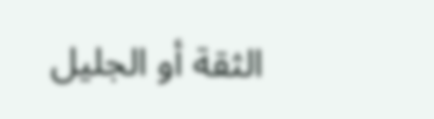الثقة أو الجليل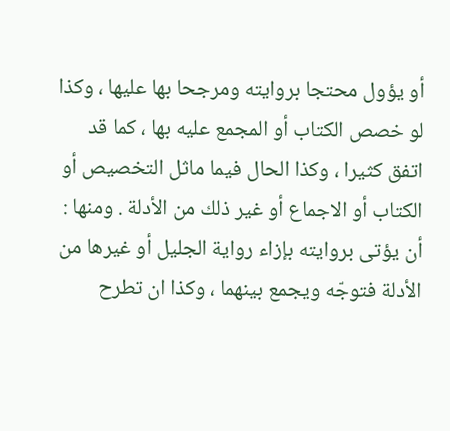أو يؤول محتجا بروايته ومرجحا بها عليها ، وكذا لو خصص الكتاب أو المجمع عليه بها ، كما قد اتفق كثيرا ، وكذا الحال فيما ماثل التخصيص أو الكتاب أو الاجماع أو غير ذلك من الأدلة . ومنها : أن يؤتى بروايته بإزاء رواية الجليل أو غيرها من الأدلة فتوجّه ويجمع بينهما ، وكذا ان تطرح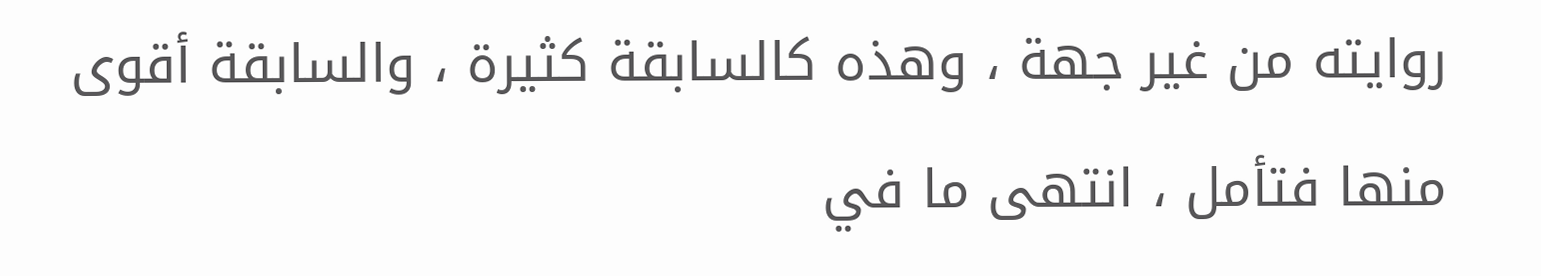روايته من غير جهة ، وهذه كالسابقة كثيرة ، والسابقة أقوى منها فتأمل ، انتهى ما في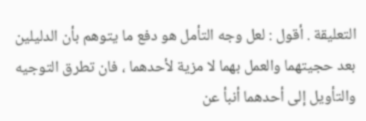التعليقة . أقول : لعل وجه التأمل هو دفع ما يتوهم بأن الدليلين بعد حجيتهما والعمل بهما لا مزية لأحدهما ، فان تطرق التوجيه والتأويل إلى أحدهما أنبأ عن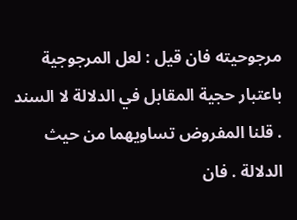مرجوحيته فان قيل : لعل المرجوجية باعتبار حجية المقابل في الدلالة لا السند . قلنا المفروض تساويهما من حيث الدلالة . فان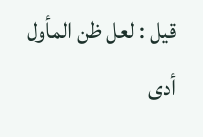قيل : لعل ظن المأول أدى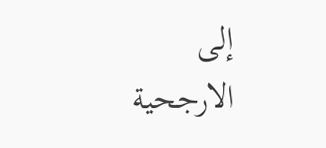إلى الارجحية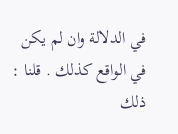في الدلالة وان لم يكن في الواقع كذلك . قلنا : ذلك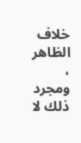خلاف الظاهر ، ومجرد ذلك لا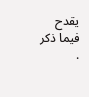يقدح فيما ذكر .